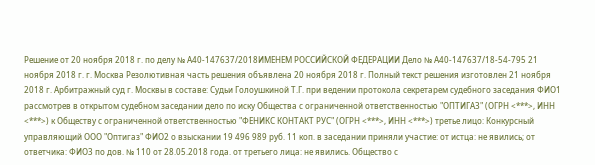Решение от 20 ноября 2018 г. по делу № А40-147637/2018ИМЕНЕМ РОССИЙСКОЙ ФЕДЕРАЦИИ Дело № А40-147637/18-54-795 21 ноября 2018 г. г. Москва Резолютивная часть решения объявлена 20 ноября 2018 г. Полный текст решения изготовлен 21 ноября 2018 г. Арбитражный суд г. Москвы в составе: Судьи Голоушкиной Т.Г. при ведении протокола секретарем судебного заседания ФИО1 рассмотрев в открытом судебном заседании дело по иску Общества с ограниченной ответственностью "ОПТИГАЗ" (ОГРН <***>, ИНН <***>) к Обществу с ограниченной ответственностью "ФЕНИКС КОНТАКТ РУС" (ОГРН <***>, ИНН <***>) третье лицо: Конкурсный управляющий ООО "Оптигаз" ФИО2 о взыскании 19 496 989 руб. 11 коп. в заседании приняли участие: от истца: не явились; от ответчика: ФИО3 по дов. № 110 от 28.05.2018 года. от третьего лица: не явились. Общество с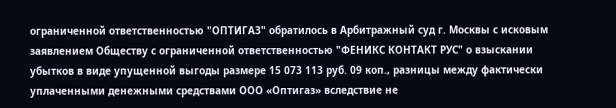ограниченной ответственностью "ОПТИГАЗ" обратилось в Арбитражный суд г. Москвы с исковым заявлением Обществу с ограниченной ответственностью "ФЕНИКС КОНТАКТ РУС" о взыскании убытков в виде упущенной выгоды размере 15 073 113 руб. 09 коп., разницы между фактически уплаченными денежными средствами ООО «Оптигаз» вследствие не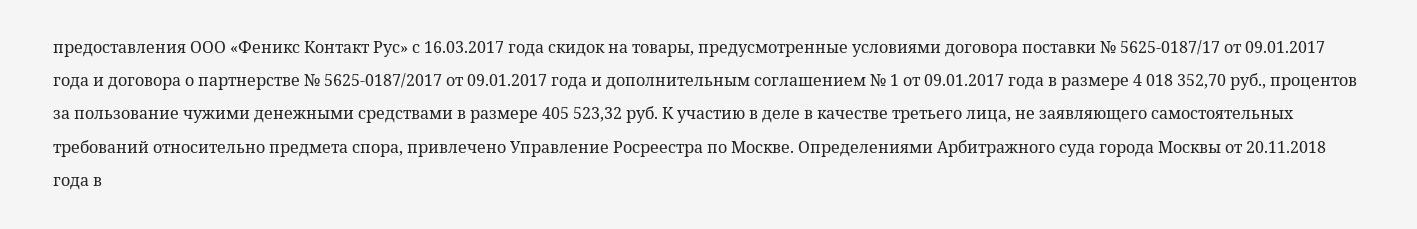предоставления ООО «Феникс Контакт Рус» с 16.03.2017 года скидок на товары, предусмотренные условиями договора поставки № 5625-0187/17 от 09.01.2017 года и договора о партнерстве № 5625-0187/2017 от 09.01.2017 года и дополнительным соглашением № 1 от 09.01.2017 года в размере 4 018 352,70 руб., процентов за пользование чужими денежными средствами в размере 405 523,32 руб. К участию в деле в качестве третьего лица, не заявляющего самостоятельных требований относительно предмета спора, привлечено Управление Росреестра по Москве. Определениями Арбитражного суда города Москвы от 20.11.2018 года в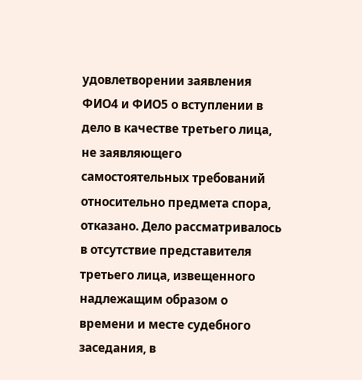удовлетворении заявления ФИО4 и ФИО5 о вступлении в дело в качестве третьего лица, не заявляющего самостоятельных требований относительно предмета спора, отказано. Дело рассматривалось в отсутствие представителя третьего лица, извещенного надлежащим образом о времени и месте судебного заседания, в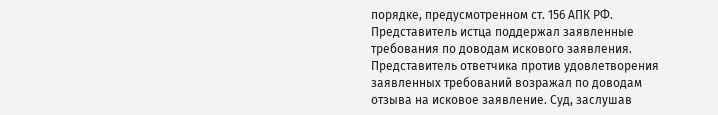порядке, предусмотренном ст. 156 АПК РФ. Представитель истца поддержал заявленные требования по доводам искового заявления. Представитель ответчика против удовлетворения заявленных требований возражал по доводам отзыва на исковое заявление. Суд, заслушав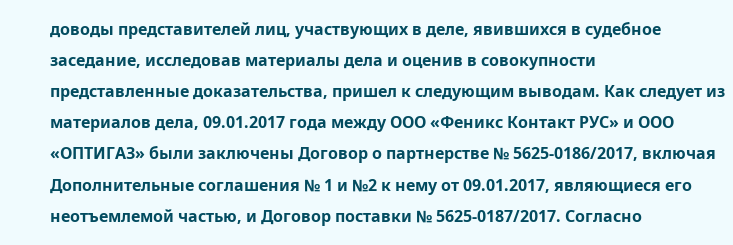доводы представителей лиц, участвующих в деле, явившихся в судебное заседание, исследовав материалы дела и оценив в совокупности представленные доказательства, пришел к следующим выводам. Как следует из материалов дела, 09.01.2017 года между ООО «Феникс Контакт РУС» и ООО «ОПТИГАЗ» были заключены Договор о партнерстве № 5625-0186/2017, включая Дополнительные соглашения № 1 и №2 к нему от 09.01.2017, являющиеся его неотъемлемой частью, и Договор поставки № 5625-0187/2017. Согласно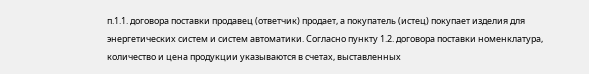п.1.1. договора поставки продавец (ответчик) продает, а покупатель (истец) покупает изделия для энергетических систем и систем автоматики. Согласно пункту 1.2. договора поставки номенклатура, количество и цена продукции указываются в счетах, выставленных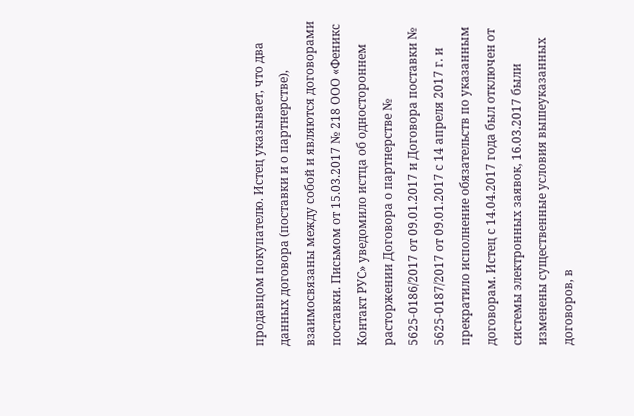продавцом покупателю. Истец указывает, что два данных договора (поставки и о партнерстве), взаимосвязаны между собой и являются договорами поставки. Письмом от 15.03.2017 № 218 ООО «Феникс Контакт РУС» уведомило истца об одностороннем расторжении Договора о партнерстве № 5625-0186/2017 от 09.01.2017 и Договора поставки № 5625-0187/2017 от 09.01.2017 с 14 апреля 2017 г. и прекратило исполнение обязательств по указанным договорам. Истец с 14.04.2017 года был отключен от системы электронных заявок, 16.03.2017 были изменены существенные условия вышеуказанных договоров, в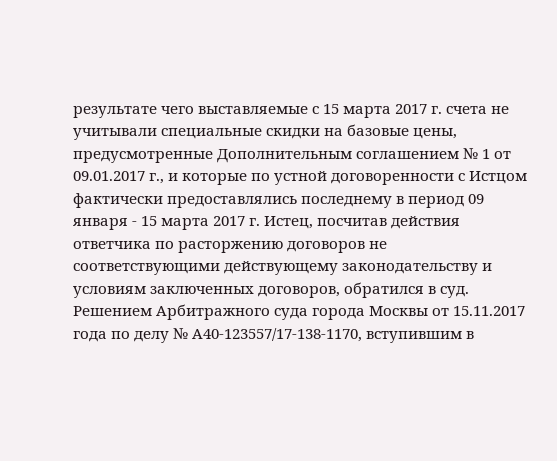результате чего выставляемые с 15 марта 2017 г. счета не учитывали специальные скидки на базовые цены, предусмотренные Дополнительным соглашением № 1 от 09.01.2017 г., и которые по устной договоренности с Истцом фактически предоставлялись последнему в период 09 января - 15 марта 2017 г. Истец, посчитав действия ответчика по расторжению договоров не соответствующими действующему законодательству и условиям заключенных договоров, обратился в суд. Решением Арбитражного суда города Москвы от 15.11.2017 года по делу № А40-123557/17-138-1170, вступившим в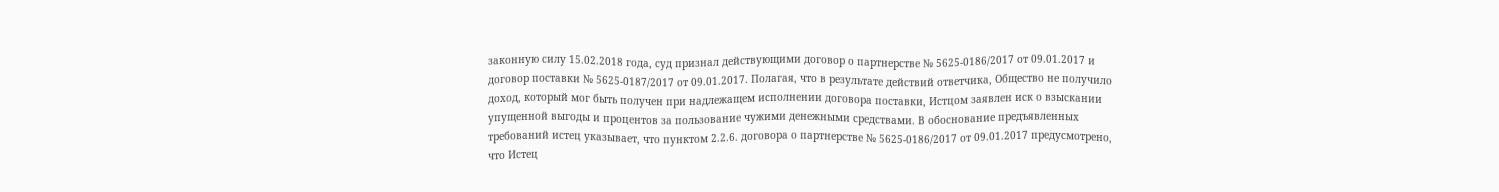законную силу 15.02.2018 года, суд признал действующими договор о партнерстве № 5625-0186/2017 от 09.01.2017 и договор поставки № 5625-0187/2017 от 09.01.2017. Полагая, что в результате действий ответчика, Общество не получило доход, который мог быть получен при надлежащем исполнении договора поставки, Истцом заявлен иск о взыскании упущенной выгоды и процентов за пользование чужими денежными средствами. В обоснование предъявленных требований истец указывает, что пунктом 2.2.6. договора о партнерстве № 5625-0186/2017 от 09.01.2017 предусмотрено, что Истец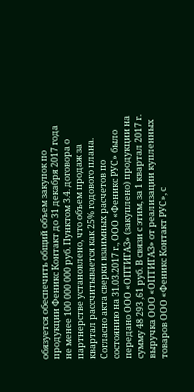обязуется обеспечить общий объем закупок по продукции Феникс Контакт до 31 декабря 2017 года не менее 100 000 000 руб. Пунктом 3.4. договора о партнерстве установлено, что объем продаж за квартал рассчитывается как 25% годового плана. Согласно акта сверки взаимных расчетов по состоянию на 31.03.2017 г., ООО «Феникс РУС» было передано ООО «ОПТИГАЗ» (закуплено) продукции на сумму 48 293 ,61 руб. В связи с этим, за 1 квартал 2017 г. выручка ООО «ОПТИГАЗ» от реализации купленных товаров ООО «Феникс Контакт РУС», с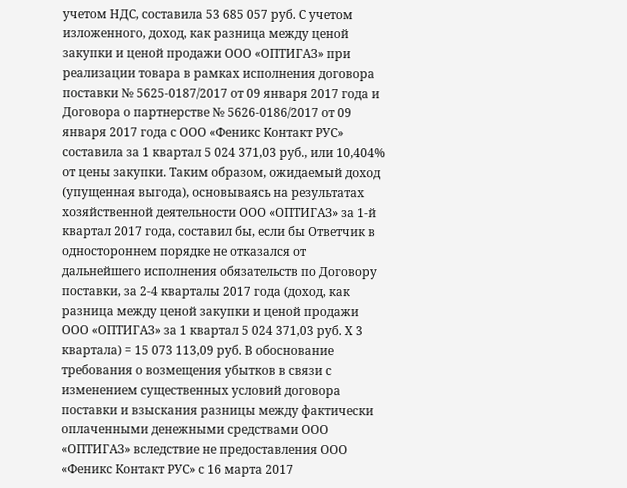учетом НДС, составила 53 685 057 руб. С учетом изложенного, доход, как разница между ценой закупки и ценой продажи ООО «ОПТИГАЗ» при реализации товара в рамках исполнения договора поставки № 5625-0187/2017 от 09 января 2017 года и Договора о партнерстве № 5626-0186/2017 от 09 января 2017 года с ООО «Феникс Контакт РУС» составила за 1 квартал 5 024 371,03 руб., или 10,404% от цены закупки. Таким образом, ожидаемый доход (упущенная выгода), основываясь на результатах хозяйственной деятельности ООО «ОПТИГАЗ» за 1-й квартал 2017 года, составил бы, если бы Ответчик в одностороннем порядке не отказался от дальнейшего исполнения обязательств по Договору поставки, за 2-4 кварталы 2017 года (доход, как разница между ценой закупки и ценой продажи ООО «ОПТИГАЗ» за 1 квартал 5 024 371,03 руб. Х 3 квартала) = 15 073 113,09 руб. В обоснование требования о возмещения убытков в связи с изменением существенных условий договора поставки и взыскания разницы между фактически оплаченными денежными средствами ООО «ОПТИГАЗ» вследствие не предоставления ООО «Феникс Контакт РУС» с 16 марта 2017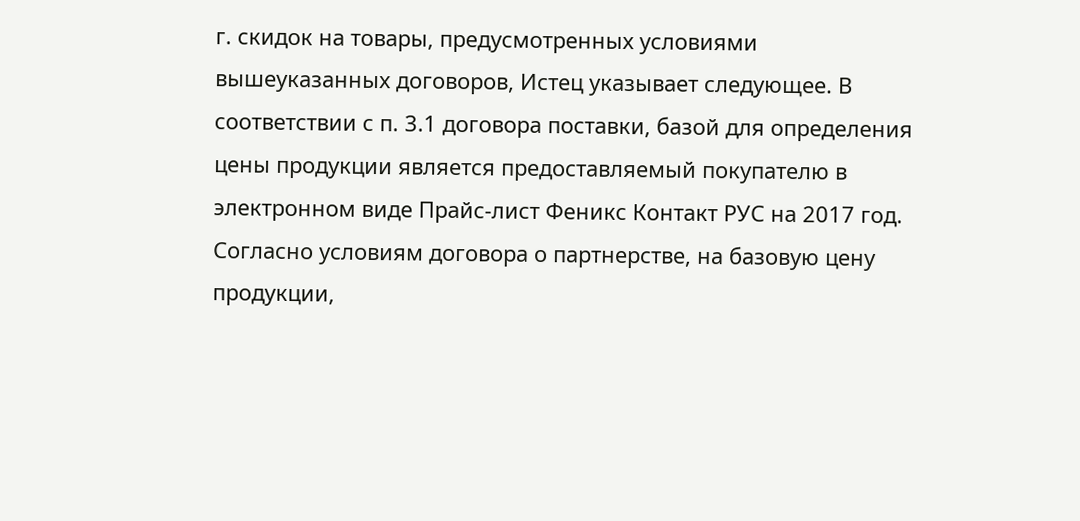г. скидок на товары, предусмотренных условиями вышеуказанных договоров, Истец указывает следующее. В соответствии с п. 3.1 договора поставки, базой для определения цены продукции является предоставляемый покупателю в электронном виде Прайс-лист Феникс Контакт РУС на 2017 год. Согласно условиям договора о партнерстве, на базовую цену продукции,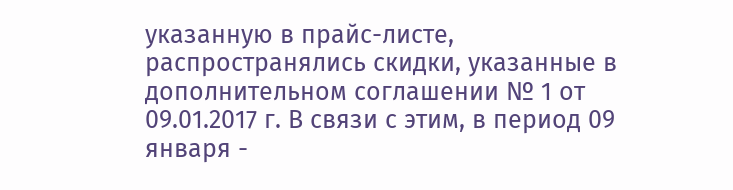указанную в прайс-листе, распространялись скидки, указанные в дополнительном соглашении № 1 от 09.01.2017 г. В связи с этим, в период 09 января -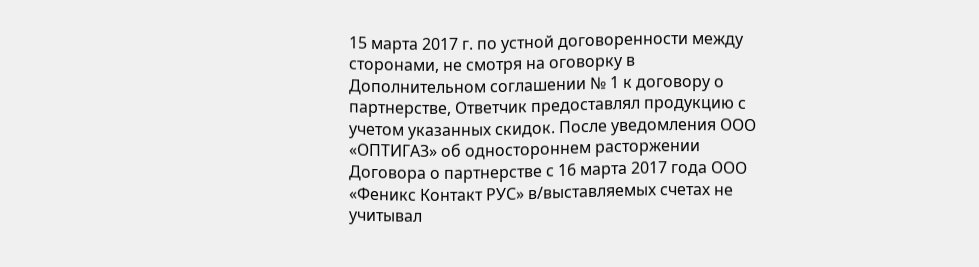15 марта 2017 г. по устной договоренности между сторонами, не смотря на оговорку в Дополнительном соглашении № 1 к договору о партнерстве, Ответчик предоставлял продукцию с учетом указанных скидок. После уведомления ООО «ОПТИГАЗ» об одностороннем расторжении Договора о партнерстве с 16 марта 2017 года ООО «Феникс Контакт РУС» в/выставляемых счетах не учитывал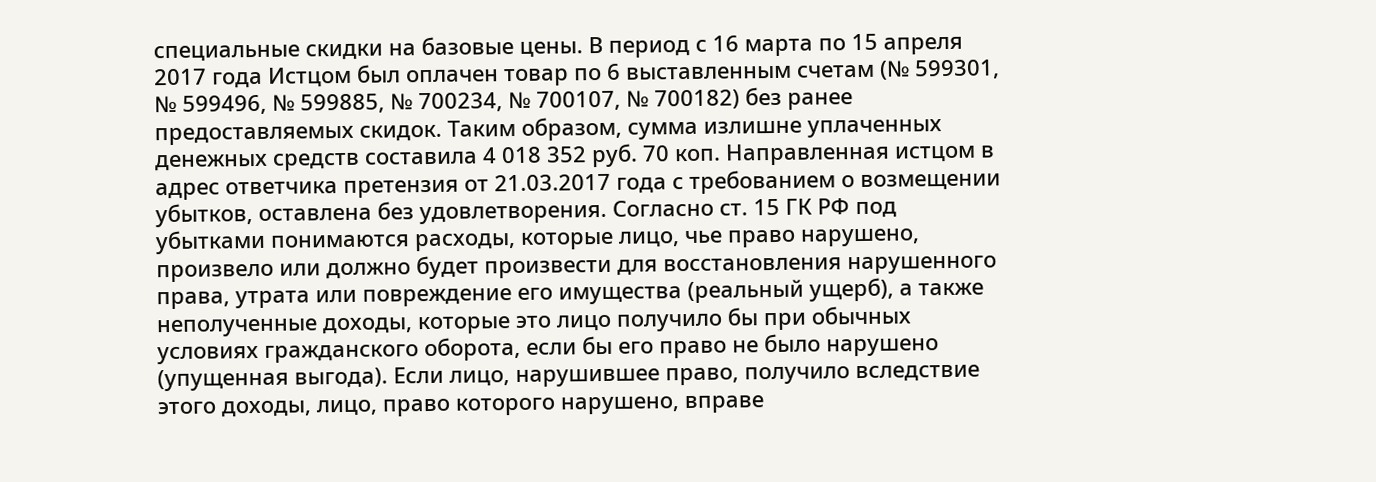специальные скидки на базовые цены. В период с 16 марта по 15 апреля 2017 года Истцом был оплачен товар по 6 выставленным счетам (№ 599301, № 599496, № 599885, № 700234, № 700107, № 700182) без ранее предоставляемых скидок. Таким образом, сумма излишне уплаченных денежных средств составила 4 018 352 руб. 70 коп. Направленная истцом в адрес ответчика претензия от 21.03.2017 года с требованием о возмещении убытков, оставлена без удовлетворения. Согласно ст. 15 ГК РФ под убытками понимаются расходы, которые лицо, чье право нарушено, произвело или должно будет произвести для восстановления нарушенного права, утрата или повреждение его имущества (реальный ущерб), а также неполученные доходы, которые это лицо получило бы при обычных условиях гражданского оборота, если бы его право не было нарушено (упущенная выгода). Если лицо, нарушившее право, получило вследствие этого доходы, лицо, право которого нарушено, вправе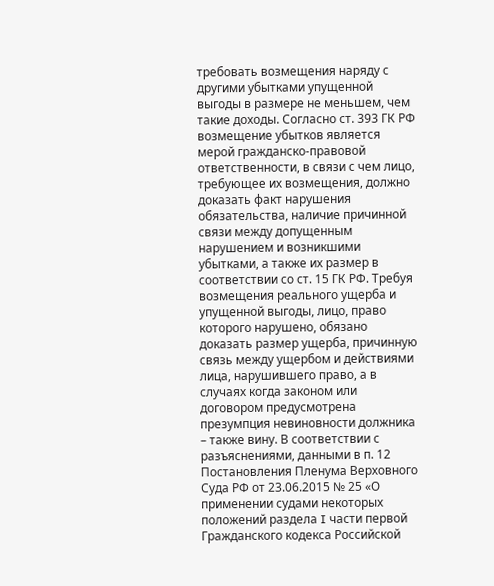требовать возмещения наряду с другими убытками упущенной выгоды в размере не меньшем, чем такие доходы. Согласно ст. 393 ГК РФ возмещение убытков является мерой гражданско-правовой ответственности, в связи с чем лицо, требующее их возмещения, должно доказать факт нарушения обязательства, наличие причинной связи между допущенным нарушением и возникшими убытками, а также их размер в соответствии со ст. 15 ГК РФ. Требуя возмещения реального ущерба и упущенной выгоды, лицо, право которого нарушено, обязано доказать размер ущерба, причинную связь между ущербом и действиями лица, нарушившего право, а в случаях когда законом или договором предусмотрена презумпция невиновности должника – также вину. В соответствии с разъяснениями, данными в п. 12 Постановления Пленума Верховного Суда РФ от 23.06.2015 № 25 «О применении судами некоторых положений раздела I части первой Гражданского кодекса Российской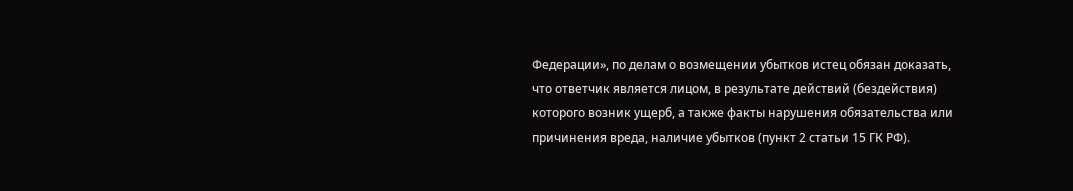Федерации», по делам о возмещении убытков истец обязан доказать, что ответчик является лицом, в результате действий (бездействия) которого возник ущерб, а также факты нарушения обязательства или причинения вреда, наличие убытков (пункт 2 статьи 15 ГК РФ).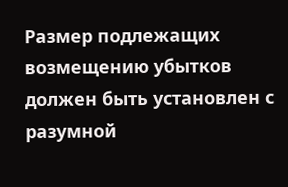Размер подлежащих возмещению убытков должен быть установлен с разумной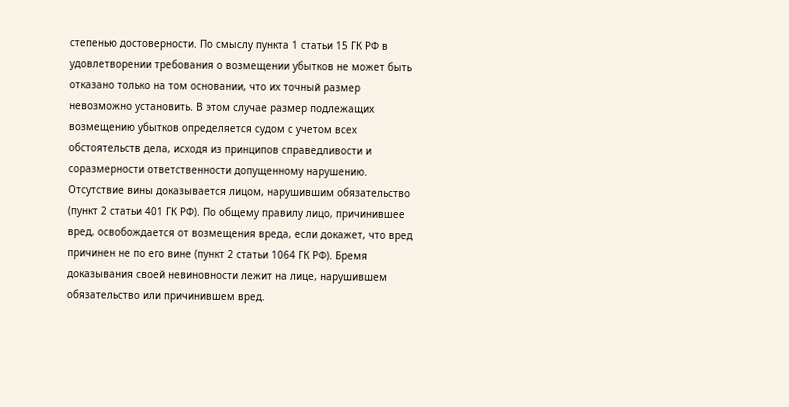степенью достоверности. По смыслу пункта 1 статьи 15 ГК РФ в удовлетворении требования о возмещении убытков не может быть отказано только на том основании, что их точный размер невозможно установить. В этом случае размер подлежащих возмещению убытков определяется судом с учетом всех обстоятельств дела, исходя из принципов справедливости и соразмерности ответственности допущенному нарушению. Отсутствие вины доказывается лицом, нарушившим обязательство (пункт 2 статьи 401 ГК РФ). По общему правилу лицо, причинившее вред, освобождается от возмещения вреда, если докажет, что вред причинен не по его вине (пункт 2 статьи 1064 ГК РФ). Бремя доказывания своей невиновности лежит на лице, нарушившем обязательство или причинившем вред.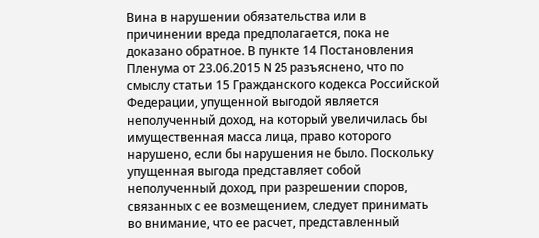Вина в нарушении обязательства или в причинении вреда предполагается, пока не доказано обратное. В пункте 14 Постановления Пленума от 23.06.2015 N 25 разъяснено, что по смыслу статьи 15 Гражданского кодекса Российской Федерации, упущенной выгодой является неполученный доход, на который увеличилась бы имущественная масса лица, право которого нарушено, если бы нарушения не было. Поскольку упущенная выгода представляет собой неполученный доход, при разрешении споров, связанных с ее возмещением, следует принимать во внимание, что ее расчет, представленный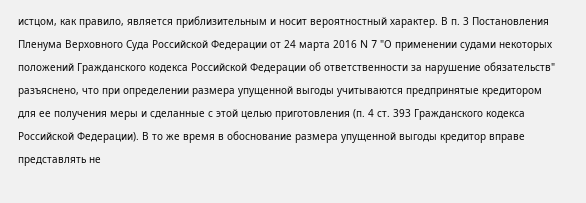истцом, как правило, является приблизительным и носит вероятностный характер. В п. 3 Постановления Пленума Верховного Суда Российской Федерации от 24 марта 2016 N 7 "О применении судами некоторых положений Гражданского кодекса Российской Федерации об ответственности за нарушение обязательств" разъяснено, что при определении размера упущенной выгоды учитываются предпринятые кредитором для ее получения меры и сделанные с этой целью приготовления (п. 4 ст. 393 Гражданского кодекса Российской Федерации). В то же время в обоснование размера упущенной выгоды кредитор вправе представлять не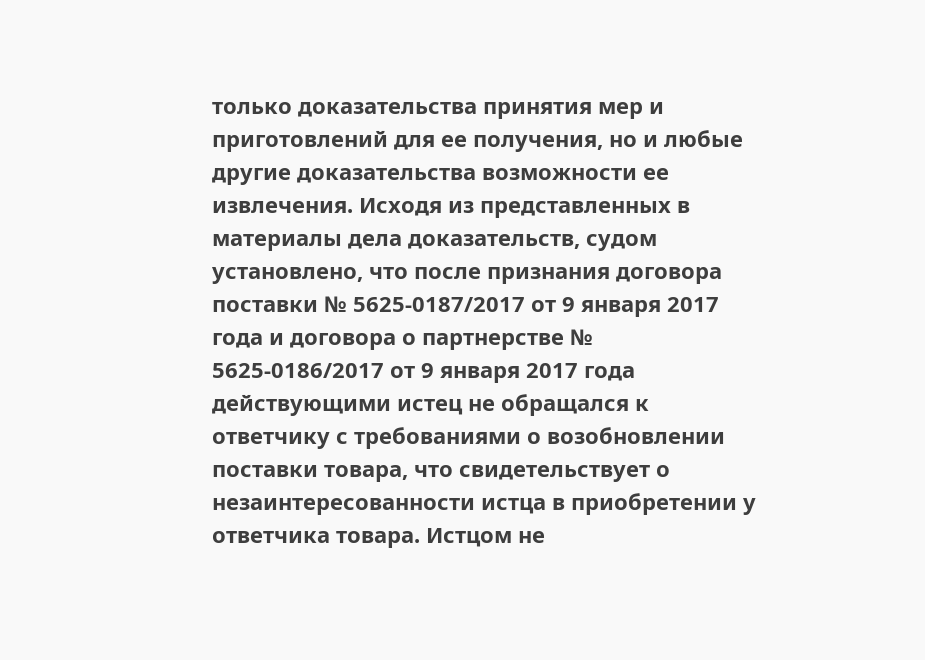только доказательства принятия мер и приготовлений для ее получения, но и любые другие доказательства возможности ее извлечения. Исходя из представленных в материалы дела доказательств, судом установлено, что после признания договора поставки № 5625-0187/2017 от 9 января 2017 года и договора о партнерстве № 5625-0186/2017 от 9 января 2017 года действующими истец не обращался к ответчику с требованиями о возобновлении поставки товара, что свидетельствует о незаинтересованности истца в приобретении у ответчика товара. Истцом не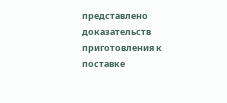представлено доказательств приготовления к поставке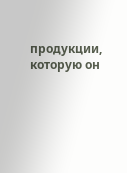продукции, которую он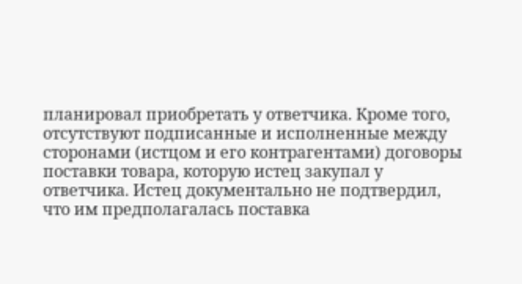планировал приобретать у ответчика. Кроме того, отсутствуют подписанные и исполненные между сторонами (истцом и его контрагентами) договоры поставки товара, которую истец закупал у ответчика. Истец документально не подтвердил, что им предполагалась поставка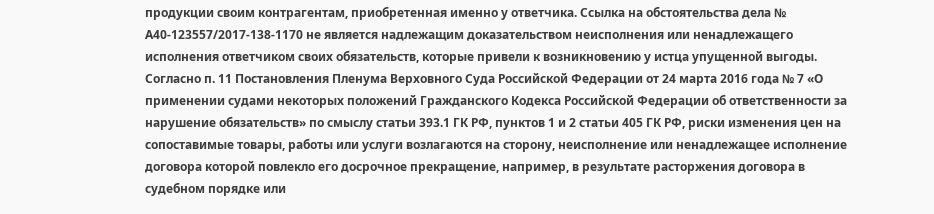продукции своим контрагентам, приобретенная именно у ответчика. Ссылка на обстоятельства дела № А40-123557/2017-138-1170 не является надлежащим доказательством неисполнения или ненадлежащего исполнения ответчиком своих обязательств, которые привели к возникновению у истца упущенной выгоды. Согласно п. 11 Постановления Пленума Верховного Суда Российской Федерации от 24 марта 2016 года № 7 «О применении судами некоторых положений Гражданского Кодекса Российской Федерации об ответственности за нарушение обязательств» по смыслу статьи 393.1 ГК РФ, пунктов 1 и 2 статьи 405 ГК РФ, риски изменения цен на сопоставимые товары, работы или услуги возлагаются на сторону, неисполнение или ненадлежащее исполнение договора которой повлекло его досрочное прекращение, например, в результате расторжения договора в судебном порядке или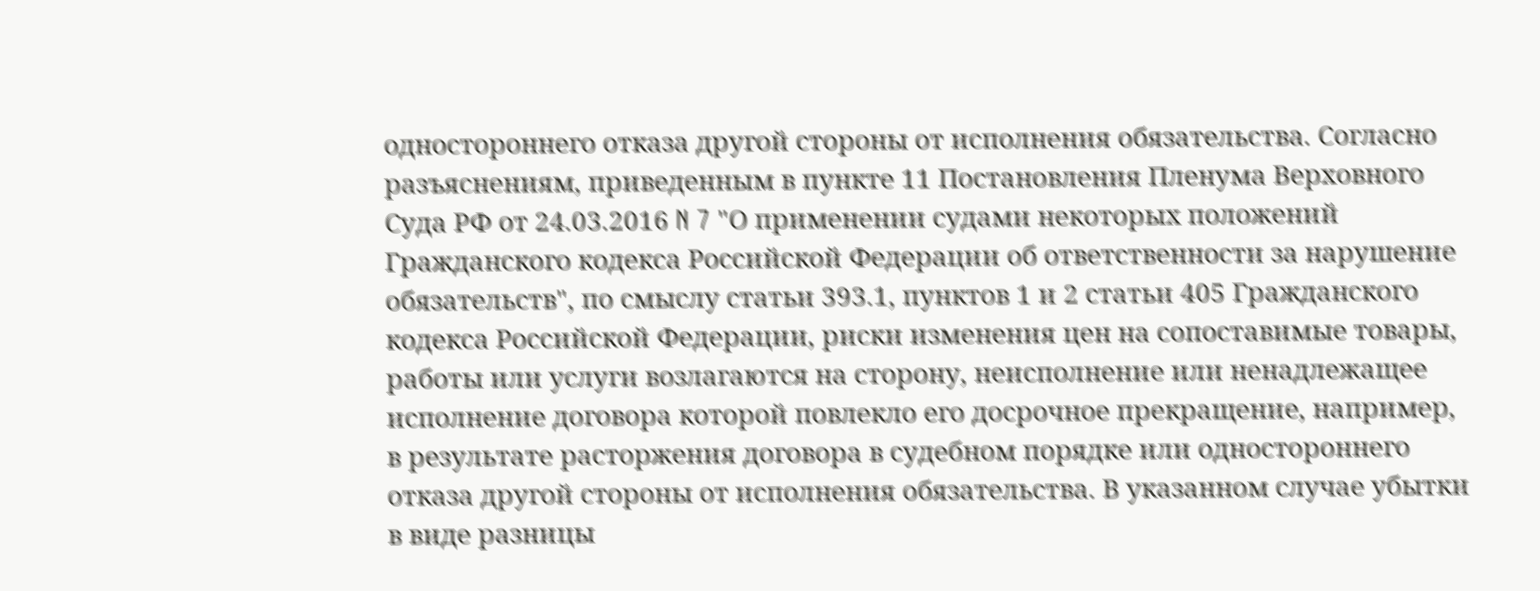одностороннего отказа другой стороны от исполнения обязательства. Согласно разъяснениям, приведенным в пункте 11 Постановления Пленума Верховного Суда РФ от 24.03.2016 N 7 "О применении судами некоторых положений Гражданского кодекса Российской Федерации об ответственности за нарушение обязательств", по смыслу статьи 393.1, пунктов 1 и 2 статьи 405 Гражданского кодекса Российской Федерации, риски изменения цен на сопоставимые товары, работы или услуги возлагаются на сторону, неисполнение или ненадлежащее исполнение договора которой повлекло его досрочное прекращение, например, в результате расторжения договора в судебном порядке или одностороннего отказа другой стороны от исполнения обязательства. В указанном случае убытки в виде разницы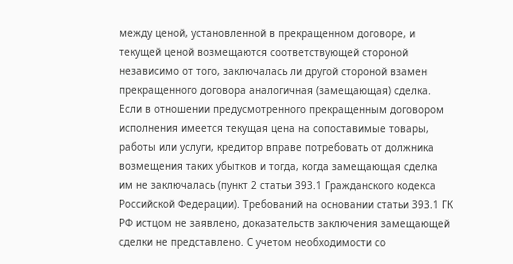между ценой, установленной в прекращенном договоре, и текущей ценой возмещаются соответствующей стороной независимо от того, заключалась ли другой стороной взамен прекращенного договора аналогичная (замещающая) сделка. Если в отношении предусмотренного прекращенным договором исполнения имеется текущая цена на сопоставимые товары, работы или услуги, кредитор вправе потребовать от должника возмещения таких убытков и тогда, когда замещающая сделка им не заключалась (пункт 2 статьи 393.1 Гражданского кодекса Российской Федерации). Требований на основании статьи 393.1 ГК РФ истцом не заявлено, доказательств заключения замещающей сделки не представлено. С учетом необходимости со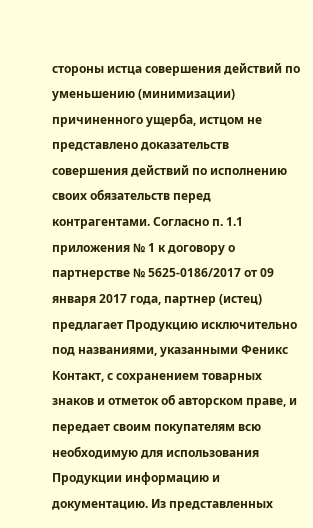стороны истца совершения действий по уменьшению (минимизации) причиненного ущерба, истцом не представлено доказательств совершения действий по исполнению своих обязательств перед контрагентами. Согласно п. 1.1 приложения № 1 к договору о партнерстве № 5625-0186/2017 от 09 января 2017 года, партнер (истец) предлагает Продукцию исключительно под названиями, указанными Феникс Контакт, с сохранением товарных знаков и отметок об авторском праве, и передает своим покупателям всю необходимую для использования Продукции информацию и документацию. Из представленных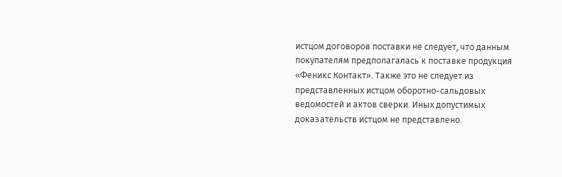истцом договоров поставки не следует, что данным покупателям предполагалась к поставке продукция «Феникс Контакт». Также это не следует из представленных истцом оборотно-сальдовых ведомостей и актов сверки. Иных допустимых доказательств истцом не представлено.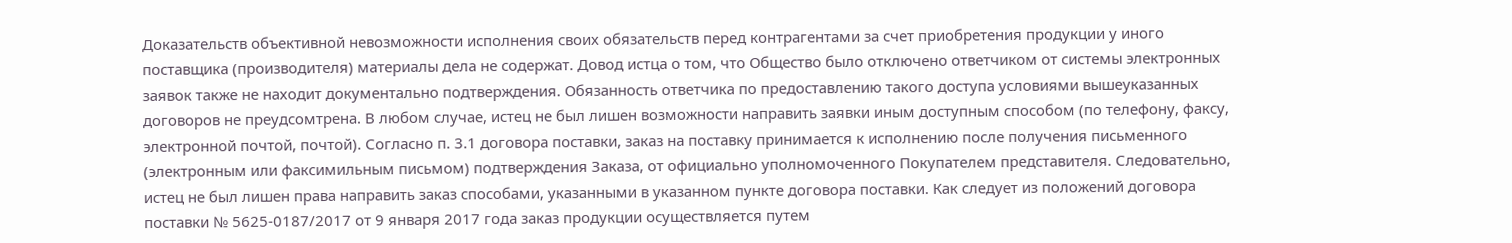Доказательств объективной невозможности исполнения своих обязательств перед контрагентами за счет приобретения продукции у иного поставщика (производителя) материалы дела не содержат. Довод истца о том, что Общество было отключено ответчиком от системы электронных заявок также не находит документально подтверждения. Обязанность ответчика по предоставлению такого доступа условиями вышеуказанных договоров не преудсомтрена. В любом случае, истец не был лишен возможности направить заявки иным доступным способом (по телефону, факсу, электронной почтой, почтой). Согласно п. 3.1 договора поставки, заказ на поставку принимается к исполнению после получения письменного (электронным или факсимильным письмом) подтверждения Заказа, от официально уполномоченного Покупателем представителя. Следовательно, истец не был лишен права направить заказ способами, указанными в указанном пункте договора поставки. Как следует из положений договора поставки № 5625-0187/2017 от 9 января 2017 года заказ продукции осуществляется путем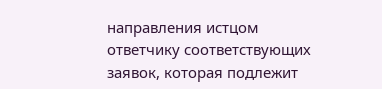направления истцом ответчику соответствующих заявок, которая подлежит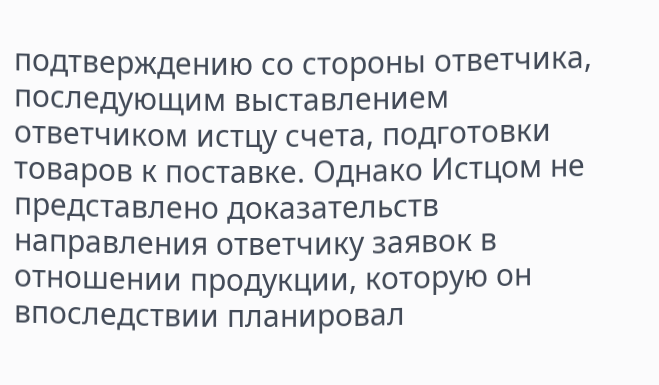подтверждению со стороны ответчика, последующим выставлением ответчиком истцу счета, подготовки товаров к поставке. Однако Истцом не представлено доказательств направления ответчику заявок в отношении продукции, которую он впоследствии планировал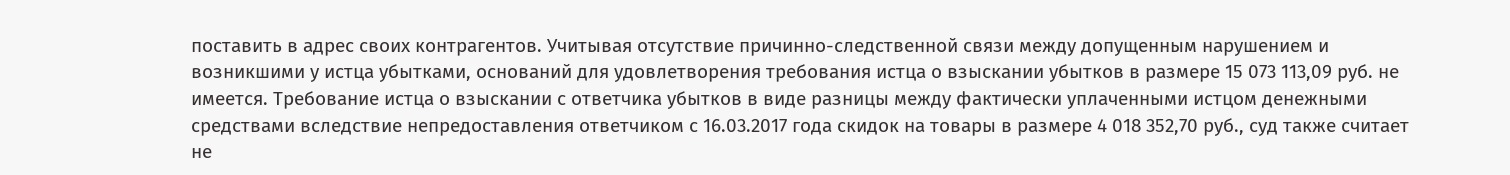поставить в адрес своих контрагентов. Учитывая отсутствие причинно-следственной связи между допущенным нарушением и возникшими у истца убытками, оснований для удовлетворения требования истца о взыскании убытков в размере 15 073 113,09 руб. не имеется. Требование истца о взыскании с ответчика убытков в виде разницы между фактически уплаченными истцом денежными средствами вследствие непредоставления ответчиком с 16.03.2017 года скидок на товары в размере 4 018 352,70 руб., суд также считает не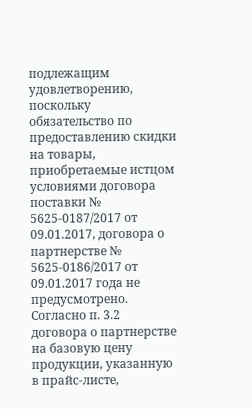подлежащим удовлетворению, поскольку обязательство по предоставлению скидки на товары, приобретаемые истцом условиями договора поставки № 5625-0187/2017 от 09.01.2017, договора о партнерстве № 5625-0186/2017 от 09.01.2017 года не предусмотрено. Согласно п. 3.2 договора о партнерстве на базовую цену продукции, указанную в прайс-листе,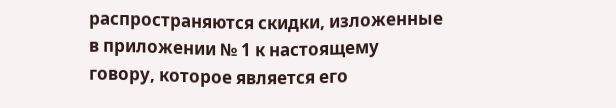распространяются скидки, изложенные в приложении № 1 к настоящему говору, которое является его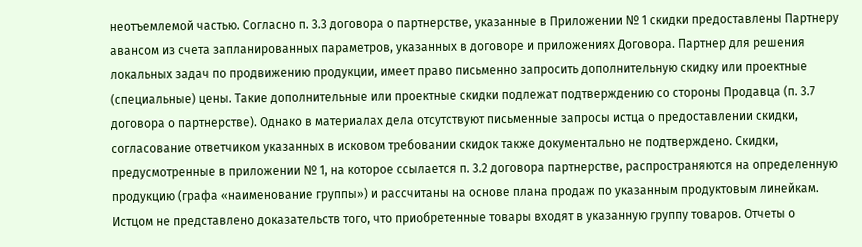неотъемлемой частью. Согласно п. 3.3 договора о партнерстве, указанные в Приложении № 1 скидки предоставлены Партнеру авансом из счета запланированных параметров, указанных в договоре и приложениях Договора. Партнер для решения локальных задач по продвижению продукции, имеет право письменно запросить дополнительную скидку или проектные (специальные) цены. Такие дополнительные или проектные скидки подлежат подтверждению со стороны Продавца (п. 3.7 договора о партнерстве). Однако в материалах дела отсутствуют письменные запросы истца о предоставлении скидки, согласование ответчиком указанных в исковом требовании скидок также документально не подтверждено. Скидки, предусмотренные в приложении № 1, на которое ссылается п. 3.2 договора партнерстве, распространяются на определенную продукцию (графа «наименование группы») и рассчитаны на основе плана продаж по указанным продуктовым линейкам. Истцом не представлено доказательств того, что приобретенные товары входят в указанную группу товаров. Отчеты о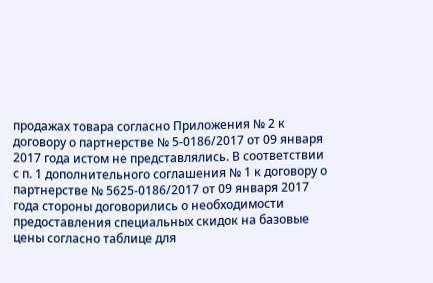продажах товара согласно Приложения № 2 к договору о партнерстве № 5-0186/2017 от 09 января 2017 года истом не представлялись. В соответствии с п. 1 дополнительного соглашения № 1 к договору о партнерстве № 5625-0186/2017 от 09 января 2017 года стороны договорились о необходимости предоставления специальных скидок на базовые цены согласно таблице для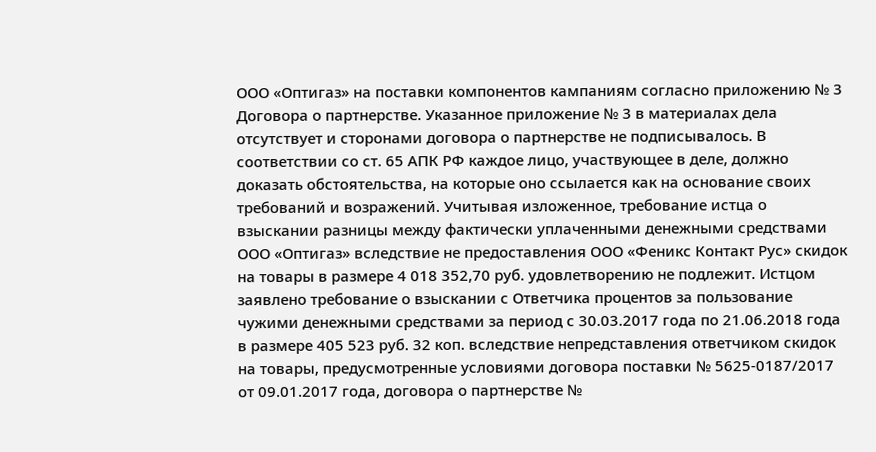ООО «Оптигаз» на поставки компонентов кампаниям согласно приложению № 3 Договора о партнерстве. Указанное приложение № 3 в материалах дела отсутствует и сторонами договора о партнерстве не подписывалось. В соответствии со ст. 65 АПК РФ каждое лицо, участвующее в деле, должно доказать обстоятельства, на которые оно ссылается как на основание своих требований и возражений. Учитывая изложенное, требование истца о взыскании разницы между фактически уплаченными денежными средствами ООО «Оптигаз» вследствие не предоставления ООО «Феникс Контакт Рус» скидок на товары в размере 4 018 352,70 руб. удовлетворению не подлежит. Истцом заявлено требование о взыскании с Ответчика процентов за пользование чужими денежными средствами за период с 30.03.2017 года по 21.06.2018 года в размере 405 523 руб. 32 коп. вследствие непредставления ответчиком скидок на товары, предусмотренные условиями договора поставки № 5625-0187/2017 от 09.01.2017 года, договора о партнерстве №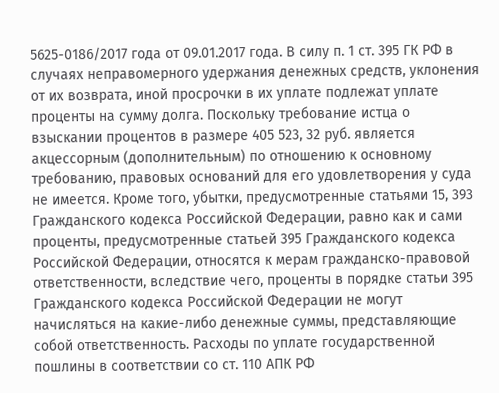5625-0186/2017 года от 09.01.2017 года. В силу п. 1 ст. 395 ГК РФ в случаях неправомерного удержания денежных средств, уклонения от их возврата, иной просрочки в их уплате подлежат уплате проценты на сумму долга. Поскольку требование истца о взыскании процентов в размере 405 523, 32 руб. является акцессорным (дополнительным) по отношению к основному требованию, правовых оснований для его удовлетворения у суда не имеется. Кроме того, убытки, предусмотренные статьями 15, 393 Гражданского кодекса Российской Федерации, равно как и сами проценты, предусмотренные статьей 395 Гражданского кодекса Российской Федерации, относятся к мерам гражданско-правовой ответственности, вследствие чего, проценты в порядке статьи 395 Гражданского кодекса Российской Федерации не могут начисляться на какие-либо денежные суммы, представляющие собой ответственность. Расходы по уплате государственной пошлины в соответствии со ст. 110 АПК РФ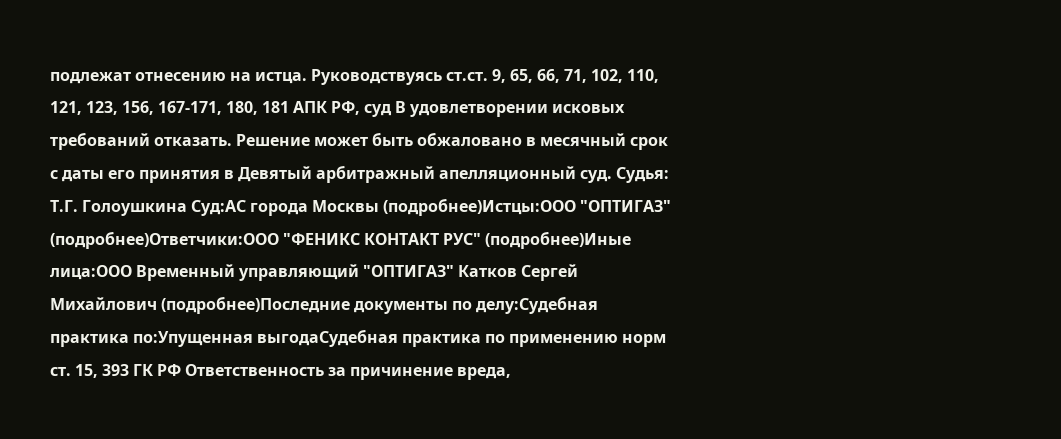подлежат отнесению на истца. Руководствуясь ст.ст. 9, 65, 66, 71, 102, 110, 121, 123, 156, 167-171, 180, 181 АПК РФ, суд В удовлетворении исковых требований отказать. Решение может быть обжаловано в месячный срок с даты его принятия в Девятый арбитражный апелляционный суд. Судья: Т.Г. Голоушкина Суд:АС города Москвы (подробнее)Истцы:ООО "ОПТИГАЗ" (подробнее)Ответчики:ООО "ФЕНИКС КОНТАКТ РУС" (подробнее)Иные лица:ООО Временный управляющий "ОПТИГАЗ" Катков Сергей Михайлович (подробнее)Последние документы по делу:Судебная практика по:Упущенная выгодаСудебная практика по применению норм ст. 15, 393 ГК РФ Ответственность за причинение вреда,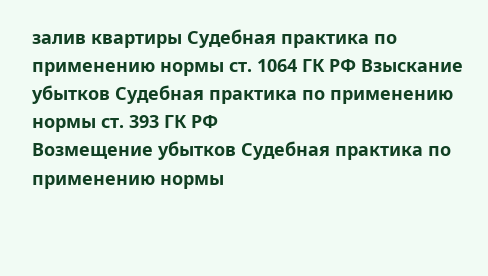залив квартиры Судебная практика по применению нормы ст. 1064 ГК РФ Взыскание убытков Судебная практика по применению нормы ст. 393 ГК РФ
Возмещение убытков Судебная практика по применению нормы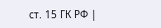ст. 15 ГК РФ |